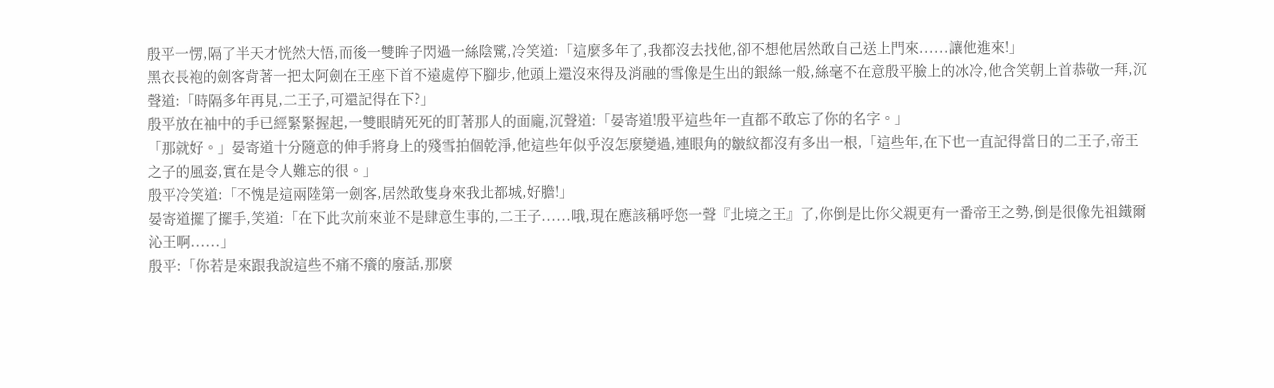殷平一愣,隔了半天才恍然大悟,而後一雙眸子閃過一絲陰騭,冷笑道:「這麼多年了,我都沒去找他,卻不想他居然敢自己送上門來......讓他進來!」
黑衣長袍的劍客背著一把太阿劍在王座下首不遠處停下腳步,他頭上還沒來得及消融的雪像是生出的銀絲一般,絲毫不在意殷平臉上的冰冷,他含笑朝上首恭敬一拜,沉聲道:「時隔多年再見,二王子,可還記得在下?」
殷平放在袖中的手已經緊緊握起,一雙眼睛死死的盯著那人的面龐,沉聲道:「晏寄道!殷平這些年一直都不敢忘了你的名字。」
「那就好。」晏寄道十分隨意的伸手將身上的殘雪拍個乾淨,他這些年似乎沒怎麼變過,連眼角的皺紋都沒有多出一根,「這些年,在下也一直記得當日的二王子,帝王之子的風姿,實在是令人難忘的很。」
殷平冷笑道:「不愧是這兩陸第一劍客,居然敢隻身來我北都城,好膽!」
晏寄道擺了擺手,笑道:「在下此次前來並不是肆意生事的,二王子......哦,現在應該稱呼您一聲『北境之王』了,你倒是比你父親更有一番帝王之勢,倒是很像先祖鐵爾沁王啊......」
殷平:「你若是來跟我說這些不痛不癢的廢話,那麼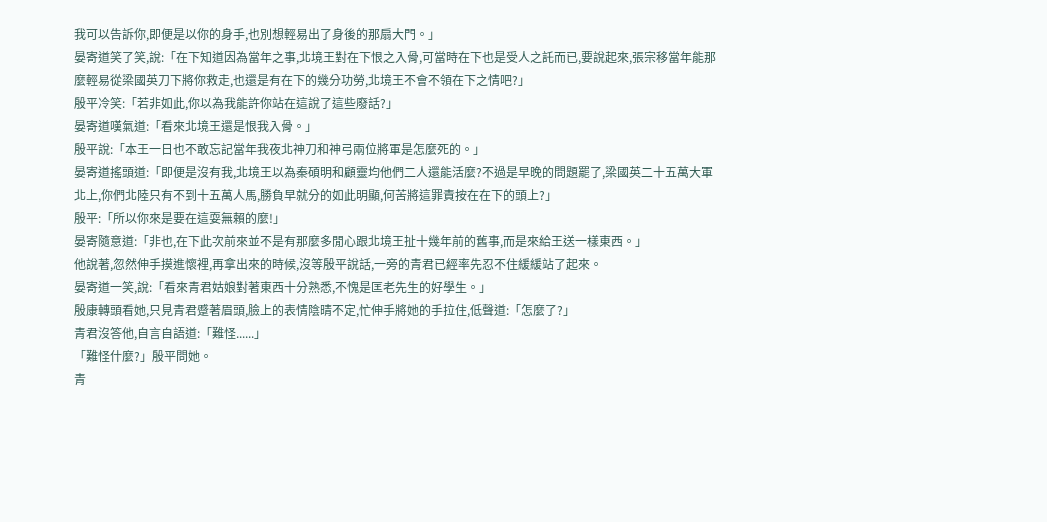我可以告訴你,即便是以你的身手,也別想輕易出了身後的那扇大門。」
晏寄道笑了笑,說:「在下知道因為當年之事,北境王對在下恨之入骨,可當時在下也是受人之託而已,要說起來,張宗移當年能那麼輕易從梁國英刀下將你救走,也還是有在下的幾分功勞,北境王不會不領在下之情吧?」
殷平冷笑:「若非如此,你以為我能許你站在這說了這些廢話?」
晏寄道嘆氣道:「看來北境王還是恨我入骨。」
殷平說:「本王一日也不敢忘記當年我夜北神刀和神弓兩位將軍是怎麼死的。」
晏寄道搖頭道:「即便是沒有我,北境王以為秦碩明和顧靈均他們二人還能活麼?不過是早晚的問題罷了,梁國英二十五萬大軍北上,你們北陸只有不到十五萬人馬,勝負早就分的如此明顯,何苦將這罪責按在在下的頭上?」
殷平:「所以你來是要在這耍無賴的麼!」
晏寄隨意道:「非也,在下此次前來並不是有那麼多閒心跟北境王扯十幾年前的舊事,而是來給王送一樣東西。」
他說著,忽然伸手摸進懷裡,再拿出來的時候,沒等殷平說話,一旁的青君已經率先忍不住緩緩站了起來。
晏寄道一笑,說:「看來青君姑娘對著東西十分熟悉,不愧是匡老先生的好學生。」
殷康轉頭看她,只見青君蹙著眉頭,臉上的表情陰晴不定,忙伸手將她的手拉住,低聲道:「怎麼了?」
青君沒答他,自言自語道:「難怪......」
「難怪什麼?」殷平問她。
青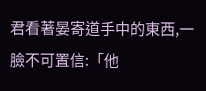君看著晏寄道手中的東西,一臉不可置信:「他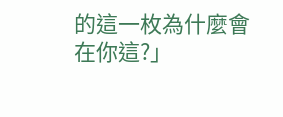的這一枚為什麼會在你這?」